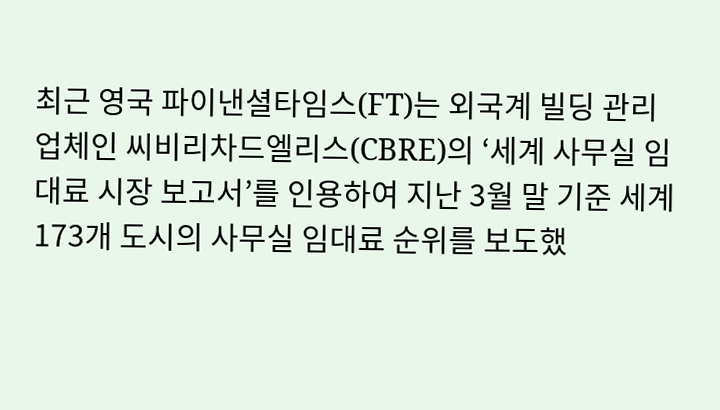최근 영국 파이낸셜타임스(FT)는 외국계 빌딩 관리업체인 씨비리차드엘리스(CBRE)의 ‘세계 사무실 임대료 시장 보고서’를 인용하여 지난 3월 말 기준 세계 173개 도시의 사무실 임대료 순위를 보도했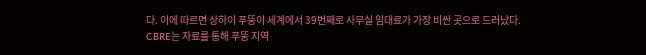다. 이에 따르면 상하이 푸뚱이 세계에서 39번째로 사무실 임대료가 가장 비싼 곳으로 드러났다.
CBRE는 자료를 통해 푸뚱 지역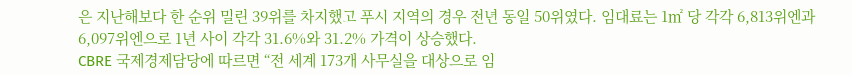은 지난해보다 한 순위 밀린 39위를 차지했고 푸시 지역의 경우 전년 동일 50위였다. 임대료는 1㎡ 당 각각 6,813위엔과 6,097위엔으로 1년 사이 각각 31.6%와 31.2% 가격이 상승했다.
CBRE 국제경제담당에 따르면 “전 세계 173개 사무실을 대상으로 임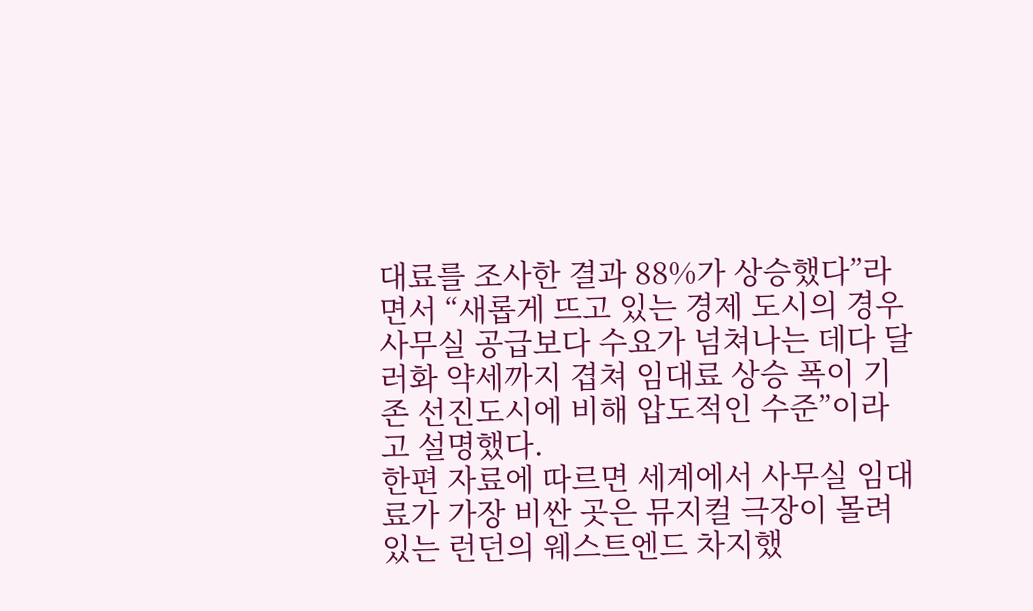대료를 조사한 결과 88%가 상승했다”라면서 “새롭게 뜨고 있는 경제 도시의 경우 사무실 공급보다 수요가 넘쳐나는 데다 달러화 약세까지 겹쳐 임대료 상승 폭이 기존 선진도시에 비해 압도적인 수준”이라고 설명했다.
한편 자료에 따르면 세계에서 사무실 임대료가 가장 비싼 곳은 뮤지컬 극장이 몰려있는 런던의 웨스트엔드 차지했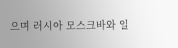으며 러시아 모스크바와 일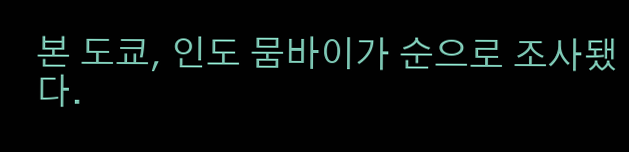본 도쿄, 인도 뭄바이가 순으로 조사됐다.